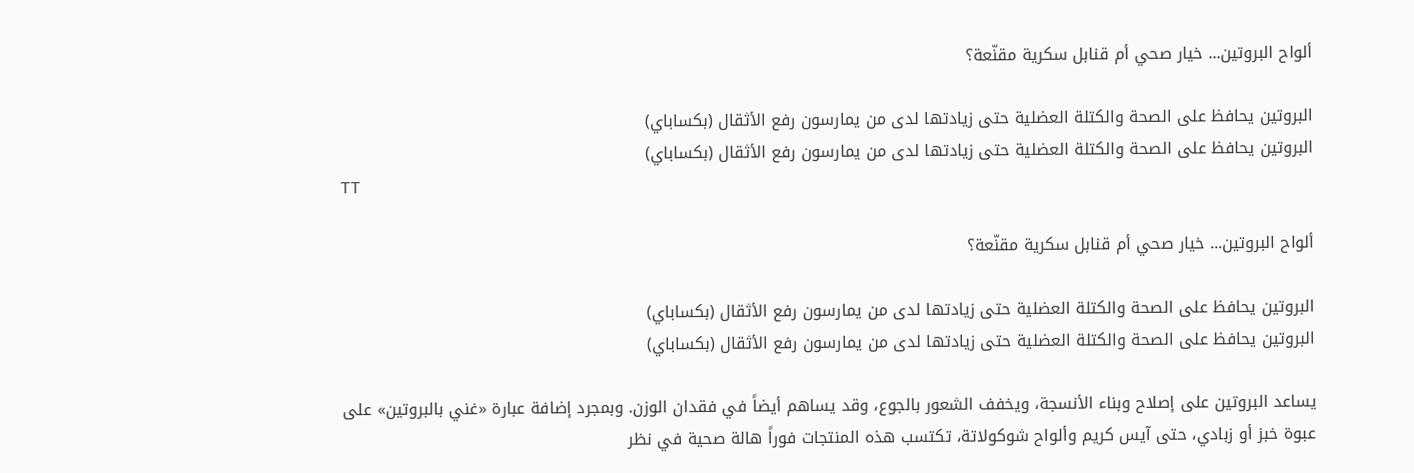ألواح البروتين... خيار صحي أم قنابل سكرية مقنّعة؟

البروتين يحافظ على الصحة والكتلة العضلية حتى زيادتها لدى من يمارسون رفع الأثقال (بكساباي)
البروتين يحافظ على الصحة والكتلة العضلية حتى زيادتها لدى من يمارسون رفع الأثقال (بكساباي)
TT

ألواح البروتين... خيار صحي أم قنابل سكرية مقنّعة؟

البروتين يحافظ على الصحة والكتلة العضلية حتى زيادتها لدى من يمارسون رفع الأثقال (بكساباي)
البروتين يحافظ على الصحة والكتلة العضلية حتى زيادتها لدى من يمارسون رفع الأثقال (بكساباي)

يساعد البروتين على إصلاح وبناء الأنسجة، ويخفف الشعور بالجوع، وقد يساهم أيضاً في فقدان الوزن. وبمجرد إضافة عبارة «غني بالبروتين» على عبوة خبز أو زبادي، حتى آيس كريم وألواح شوكولاتة، تكتسب هذه المنتجات فوراً هالة صحية في نظر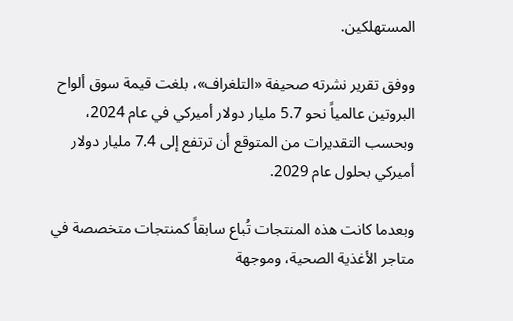المستهلكين.

ووفق تقرير نشرته صحيفة «التلغراف»، بلغت قيمة سوق ألواح البروتين عالمياً نحو 5.7 مليار دولار أميركي في عام 2024، وبحسب التقديرات من المتوقع أن ترتفع إلى 7.4 مليار دولار أميركي بحلول عام 2029.

وبعدما كانت هذه المنتجات تُباع سابقاً كمنتجات متخصصة في متاجر الأغذية الصحية، وموجهة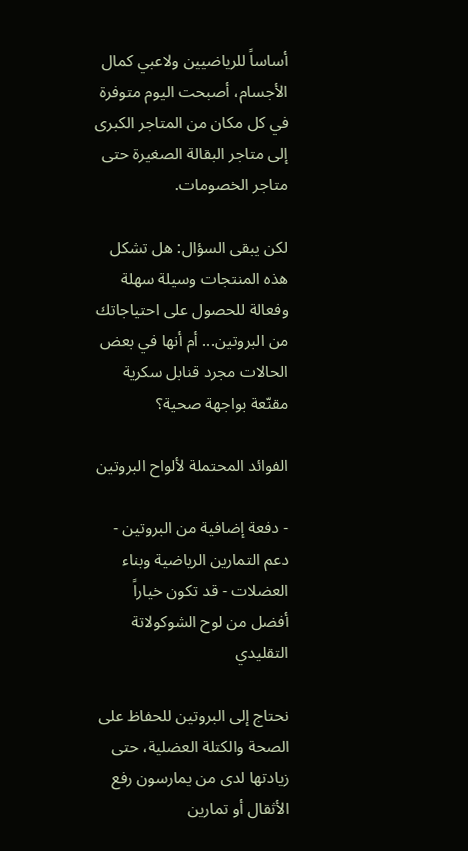أساساً للرياضيين ولاعبي كمال الأجسام، أصبحت اليوم متوفرة في كل مكان من المتاجر الكبرى إلى متاجر البقالة الصغيرة حتى متاجر الخصومات.

لكن يبقى السؤال: هل تشكل هذه المنتجات وسيلة سهلة وفعالة للحصول على احتياجاتك من البروتين... أم أنها في بعض الحالات مجرد قنابل سكرية مقنّعة بواجهة صحية؟

الفوائد المحتملة لألواح البروتين

- دفعة إضافية من البروتين - دعم التمارين الرياضية وبناء العضلات - قد تكون خياراً أفضل من لوح الشوكولاتة التقليدي

نحتاج إلى البروتين للحفاظ على الصحة والكتلة العضلية، حتى زيادتها لدى من يمارسون رفع الأثقال أو تمارين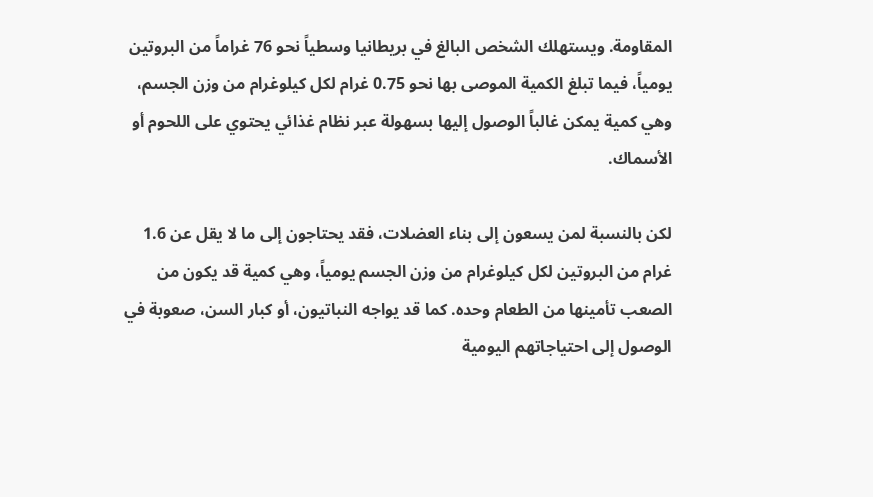المقاومة. ويستهلك الشخص البالغ في بريطانيا وسطياً نحو 76 غراماً من البروتين يومياً، فيما تبلغ الكمية الموصى بها نحو 0.75 غرام لكل كيلوغرام من وزن الجسم، وهي كمية يمكن غالباً الوصول إليها بسهولة عبر نظام غذائي يحتوي على اللحوم أو الأسماك.

لكن بالنسبة لمن يسعون إلى بناء العضلات، فقد يحتاجون إلى ما لا يقل عن 1.6 غرام من البروتين لكل كيلوغرام من وزن الجسم يومياً، وهي كمية قد يكون من الصعب تأمينها من الطعام وحده. كما قد يواجه النباتيون، أو كبار السن، صعوبة في الوصول إلى احتياجاتهم اليومية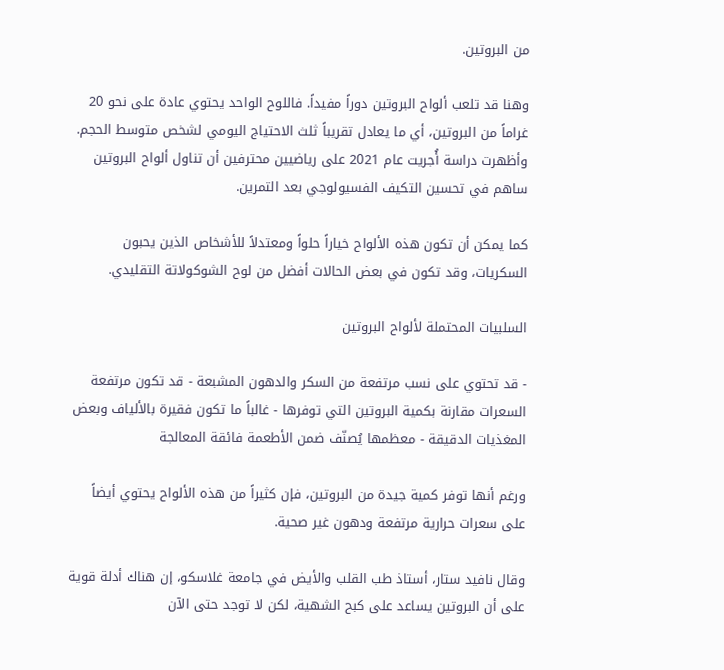من البروتين.

وهنا قد تلعب ألواح البروتين دوراً مفيداً. فاللوح الواحد يحتوي عادة على نحو 20 غراماً من البروتين، أي ما يعادل تقريباً ثلث الاحتياج اليومي لشخص متوسط الحجم. وأظهرت دراسة أُجريت عام 2021 على رياضيين محترفين أن تناول ألواح البروتين ساهم في تحسين التكيف الفسيولوجي بعد التمرين.

كما يمكن أن تكون هذه الألواح خياراً حلواً ومعتدلاً للأشخاص الذين يحبون السكريات، وقد تكون في بعض الحالات أفضل من لوح الشوكولاتة التقليدي.

السلبيات المحتملة لألواح البروتين

- قد تحتوي على نسب مرتفعة من السكر والدهون المشبعة - قد تكون مرتفعة السعرات مقارنة بكمية البروتين التي توفرها - غالباً ما تكون فقيرة بالألياف وبعض المغذيات الدقيقة - معظمها يُصنّف ضمن الأطعمة فائقة المعالجة

ورغم أنها توفر كمية جيدة من البروتين، فإن كثيراً من هذه الألواح يحتوي أيضاً على سعرات حرارية مرتفعة ودهون غير صحية.

وقال نافيد ستار، أستاذ طب القلب والأيض في جامعة غلاسكو، إن هناك أدلة قوية على أن البروتين يساعد على كبح الشهية، لكن لا توجد حتى الآن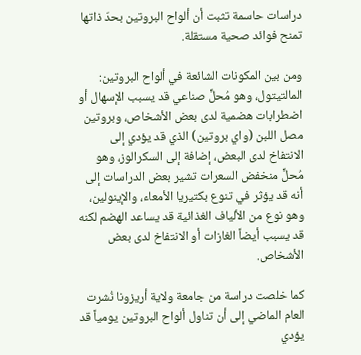دراسات حاسمة تثبت أن ألواح البروتين بحدّ ذاتها تمنح فوائد صحية مستقلة.

ومن بين المكونات الشائعة في ألواح البروتين: المالتيتول، وهو مُحلٍّ صناعي قد يسبب الإسهال أو اضطرابات هضمية لدى بعض الأشخاص، وبروتين مصل اللبن (واي بروتين) الذي قد يؤدي إلى الانتفاخ لدى البعض، إضافة إلى السكرالوز، وهو مُحلٍّ منخفض السعرات تشير بعض الدراسات إلى أنه قد يؤثر في تنوع بكتيريا الأمعاء، والإينولين، وهو نوع من الألياف الغذائية قد يساعد الهضم لكنه قد يسبب أيضاً الغازات أو الانتفاخ لدى بعض الأشخاص.

كما خلصت دراسة من جامعة ولاية أريزونا نُشرت العام الماضي إلى أن تناول ألواح البروتين يومياً قد يؤدي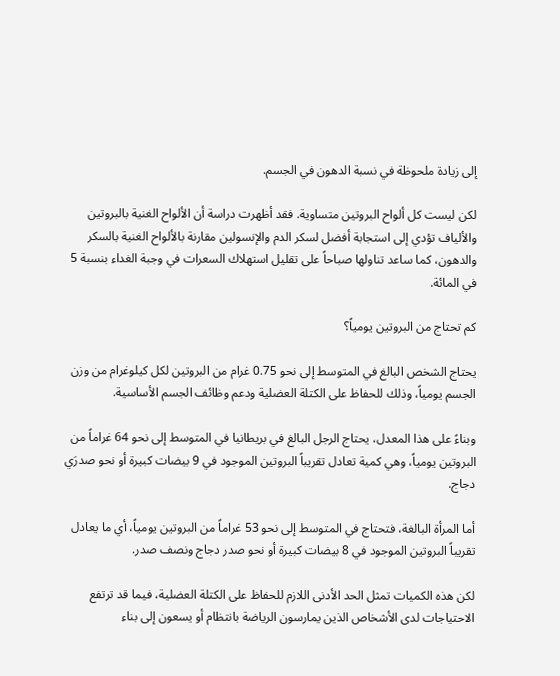إلى زيادة ملحوظة في نسبة الدهون في الجسم.

لكن ليست كل ألواح البروتين متساوية. فقد أظهرت دراسة أن الألواح الغنية بالبروتين والألياف تؤدي إلى استجابة أفضل لسكر الدم والإنسولين مقارنة بالألواح الغنية بالسكر والدهون، كما ساعد تناولها صباحاً على تقليل استهلاك السعرات في وجبة الغداء بنسبة 5 في المائة.

كم تحتاج من البروتين يومياً؟

يحتاج الشخص البالغ في المتوسط إلى نحو 0.75 غرام من البروتين لكل كيلوغرام من وزن الجسم يومياً، وذلك للحفاظ على الكتلة العضلية ودعم وظائف الجسم الأساسية.

وبناءً على هذا المعدل، يحتاج الرجل البالغ في بريطانيا في المتوسط إلى نحو 64 غراماً من البروتين يومياً، وهي كمية تعادل تقريباً البروتين الموجود في 9 بيضات كبيرة أو نحو صدرَي دجاج.

أما المرأة البالغة، فتحتاج في المتوسط إلى نحو 53 غراماً من البروتين يومياً، أي ما يعادل تقريباً البروتين الموجود في 8 بيضات كبيرة أو نحو صدر دجاج ونصف صدر.

لكن هذه الكميات تمثل الحد الأدنى اللازم للحفاظ على الكتلة العضلية، فيما قد ترتفع الاحتياجات لدى الأشخاص الذين يمارسون الرياضة بانتظام أو يسعون إلى بناء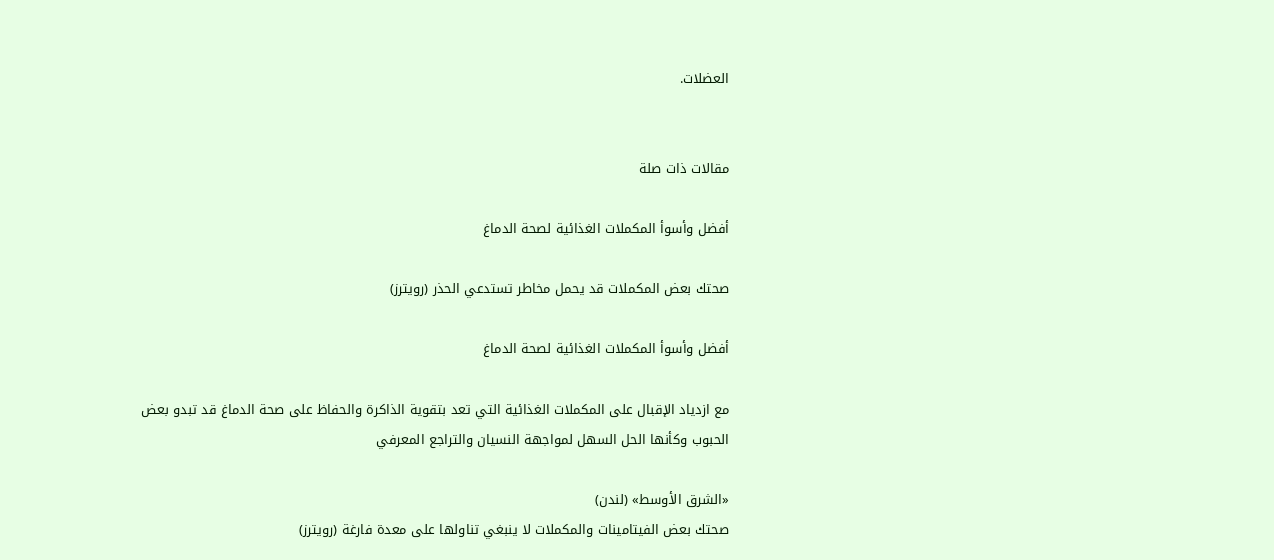العضلات.


مقالات ذات صلة

أفضل وأسوأ المكملات الغذائية لصحة الدماغ

صحتك بعض المكملات قد يحمل مخاطر تستدعي الحذر (رويترز)

أفضل وأسوأ المكملات الغذائية لصحة الدماغ

مع ازدياد الإقبال على المكملات الغذائية التي تعد بتقوية الذاكرة والحفاظ على صحة الدماغ قد تبدو بعض الحبوب وكأنها الحل السهل لمواجهة النسيان والتراجع المعرفي

«الشرق الأوسط» (لندن)
صحتك بعض الفيتامينات والمكملات لا ينبغي تناولها على معدة فارغة (رويترز)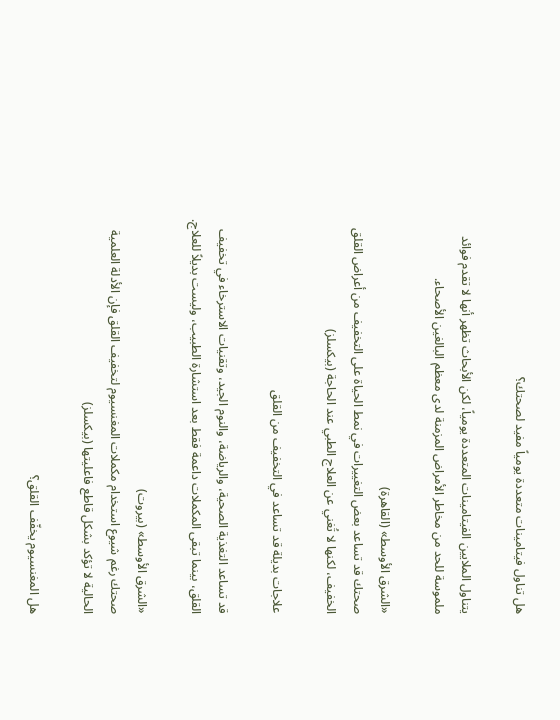هل تناول فيتامينات متعددة يومياً مفيد لصحتك؟

يتناول الملايين الفيتامينات المتعددة يومياً، لكن الأبحاث تظهر أنها لا تقدم فوائد ملموسة للحد من مخاطر الأمراض المزمنة لدى معظم البالغين الأصحاء.

«الشرق الأوسط» (القاهرة)
صحتك قد تساعد بعض التغييرات في نمط الحياة على التخفيف من أعراض القلق الخفيف، لكنها لا تُغني عن العلاج الطبي عند الحاجة (بيكسلز)

علاجات بديلة قد تساعد في التخفيف من القلق

قد تساعد التغذية الصحية، والرياضة، والنوم الجيد، وتقنيات الاسترخاء في تخفيف القلق، بينما تبقى المكملات داعمة فقط بعد استشارة الطبيب، وليست بديلاً للعلاج.

«الشرق الأوسط» (بيروت)
صحتك رغم شيوع استخدام مكملات المغنسيوم لتخفيف القلق فإن الأدلة العلمية الحالية لا تؤكد بشكل قاطع فاعليتها (بيكسلز)

هل المغنسيوم يخفّف القلق؟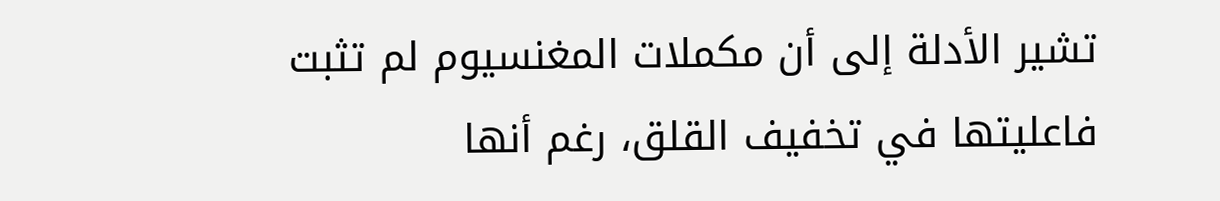تشير الأدلة إلى أن مكملات المغنسيوم لم تثبت فاعليتها في تخفيف القلق، رغم أنها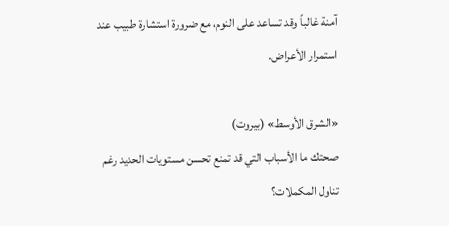آمنة غالباً وقد تساعد على النوم، مع ضرورة استشارة طبيب عند استمرار الأعراض.

«الشرق الأوسط» (بيروت)
صحتك ما الأسباب التي قد تمنع تحسن مستويات الحديد رغم تناول المكملات؟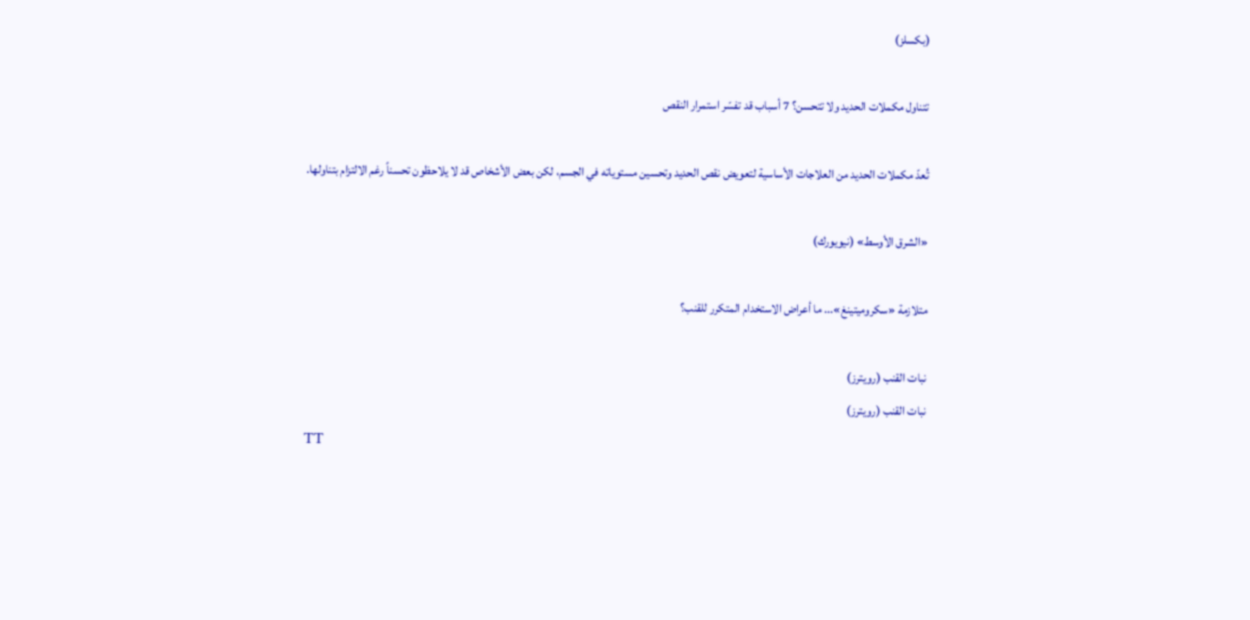(بكسلز)

تتناول مكملات الحديد ولا تتحسن؟ 7 أسباب قد تفسّر استمرار النقص

تُعدّ مكملات الحديد من العلاجات الأساسية لتعويض نقص الحديد وتحسين مستوياته في الجسم، لكن بعض الأشخاص قد لا يلاحظون تحسناً رغم الالتزام بتناولها.

«الشرق الأوسط» (نيويورك)

متلازمة «سكروميتينغ»... ما أعراض الاستخدام المتكرر للقنب؟

نبات القنب (رويترز)
نبات القنب (رويترز)
TT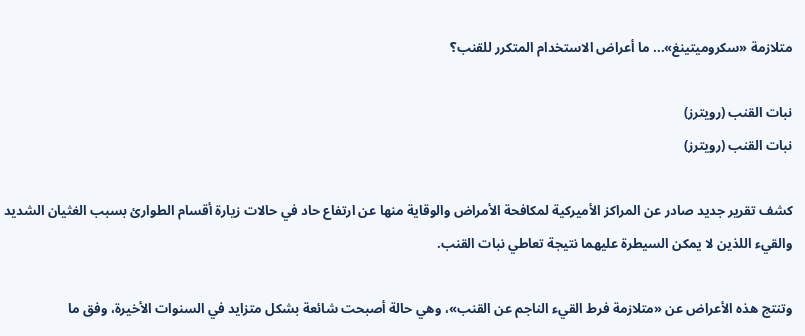متلازمة «سكروميتينغ»... ما أعراض الاستخدام المتكرر للقنب؟

نبات القنب (رويترز)
نبات القنب (رويترز)

كشف تقرير جديد صادر عن المراكز الأميركية لمكافحة الأمراض والوقاية منها عن ارتفاع حاد في حالات زيارة أقسام الطوارئ بسبب الغثيان الشديد والقيء اللذين لا يمكن السيطرة عليهما نتيجة تعاطي نبات القنب.

وتنتج هذه الأعراض عن «متلازمة فرط القيء الناجم عن القنب»، وهي حالة أصبحت شائعة بشكل متزايد في السنوات الأخيرة، وفق ما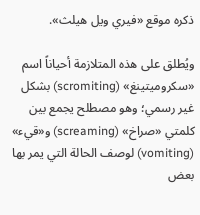ذكره موقع «فيري ويل هيلث».

ويُطلق على هذه المتلازمة أحياناً اسم «سكروميتينغ» (scromiting) بشكل غير رسمي؛ وهو مصطلح يجمع بين كلمتي «صراخ» (screaming) و«قيء» (vomiting) لوصف الحالة التي يمر بها بعض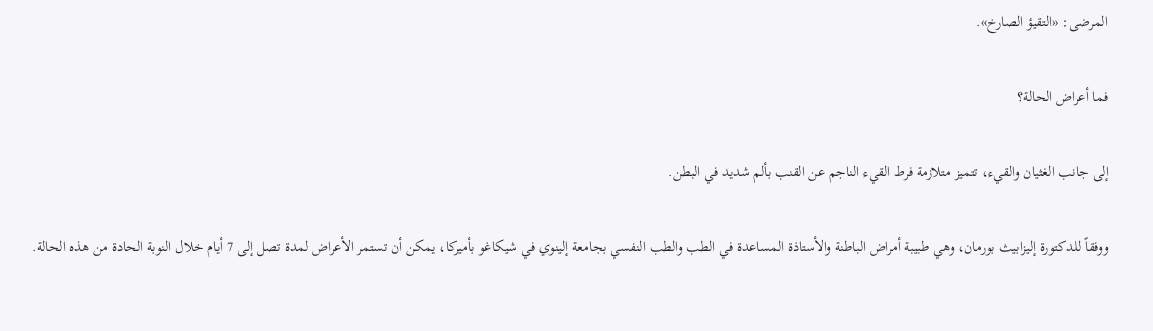المرضى: «التقيؤ الصارخ».

فما أعراض الحالة؟

إلى جانب الغثيان والقيء، تتميز متلازمة فرط القيء الناجم عن القنب بألم شديد في البطن.

ووفقاً للدكتورة إليزابيث بورمان، وهي طبيبة أمراض الباطنة والأستاذة المساعدة في الطب والطب النفسي بجامعة إلينوي في شيكاغو بأميركا، يمكن أن تستمر الأعراض لمدة تصل إلى 7 أيام خلال النوبة الحادة من هذه الحالة.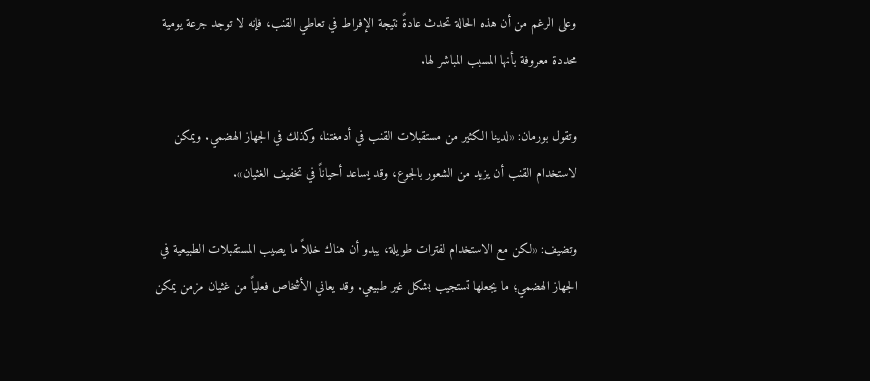وعلى الرغم من أن هذه الحالة تحدث عادةً نتيجة الإفراط في تعاطي القنب، فإنه لا توجد جرعة يومية محددة معروفة بأنها المسبب المباشر لها.

وتقول بورمان: «لدينا الكثير من مستقبلات القنب في أدمغتنا، وكذلك في الجهاز الهضمي. ويمكن لاستخدام القنب أن يزيد من الشعور بالجوع، وقد يساعد أحياناً في تخفيف الغثيان».

وتضيف: «لكن مع الاستخدام لفترات طويلة، يبدو أن هناك خللاً ما يصيب المستقبلات الطبيعية في الجهاز الهضمي؛ ما يجعلها تستجيب بشكل غير طبيعي. وقد يعاني الأشخاص فعلياً من غثيان مزمن يمكن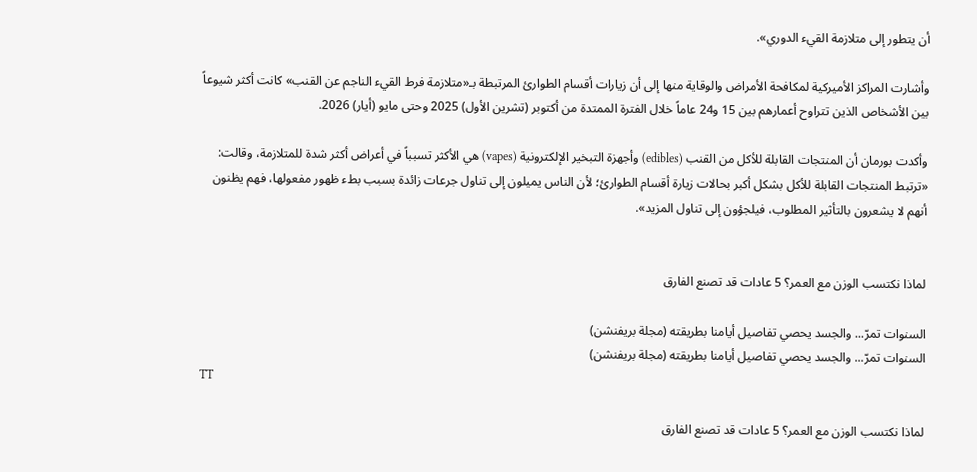أن يتطور إلى متلازمة القيء الدوري».

وأشارت المراكز الأميركية لمكافحة الأمراض والوقاية منها إلى أن زيارات أقسام الطوارئ المرتبطة بـ«متلازمة فرط القيء الناجم عن القنب» كانت أكثر شيوعاً بين الأشخاص الذين تتراوح أعمارهم بين 15 و24 عاماً خلال الفترة الممتدة من أكتوبر (تشرين الأول) 2025 وحتى مايو (أيار) 2026.

وأكدت بورمان أن المنتجات القابلة للأكل من القنب (edibles) وأجهزة التبخير الإلكترونية (vapes) هي الأكثر تسبباً في أعراض أكثر شدة للمتلازمة، وقالت: «ترتبط المنتجات القابلة للأكل بشكل أكبر بحالات زيارة أقسام الطوارئ؛ لأن الناس يميلون إلى تناول جرعات زائدة بسبب بطء ظهور مفعولها، فهم يظنون أنهم لا يشعرون بالتأثير المطلوب، فيلجؤون إلى تناول المزيد».


لماذا نكتسب الوزن مع العمر؟ 5 عادات قد تصنع الفارق

السنوات تمرّ... والجسد يحصي تفاصيل أيامنا بطريقته (مجلة بريفنشن)
السنوات تمرّ... والجسد يحصي تفاصيل أيامنا بطريقته (مجلة بريفنشن)
TT

لماذا نكتسب الوزن مع العمر؟ 5 عادات قد تصنع الفارق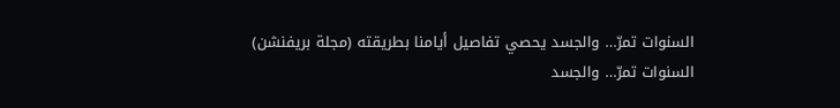السنوات تمرّ... والجسد يحصي تفاصيل أيامنا بطريقته (مجلة بريفنشن)
السنوات تمرّ... والجسد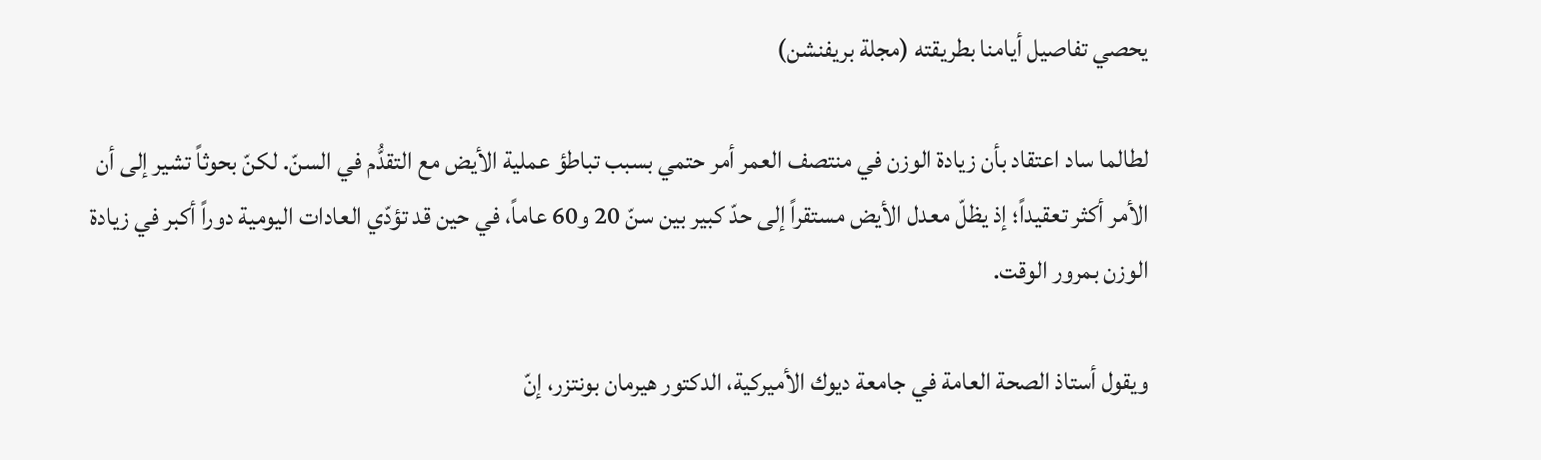يحصي تفاصيل أيامنا بطريقته (مجلة بريفنشن)

لطالما ساد اعتقاد بأن زيادة الوزن في منتصف العمر أمر حتمي بسبب تباطؤ عملية الأيض مع التقدُّم في السنّ. لكنّ بحوثاً تشير إلى أن الأمر أكثر تعقيداً؛ إذ يظلّ معدل الأيض مستقراً إلى حدّ كبير بين سنّ 20 و60 عاماً، في حين قد تؤدّي العادات اليومية دوراً أكبر في زيادة الوزن بمرور الوقت.

ويقول أستاذ الصحة العامة في جامعة ديوك الأميركية، الدكتور هيرمان بونتزر، إنّ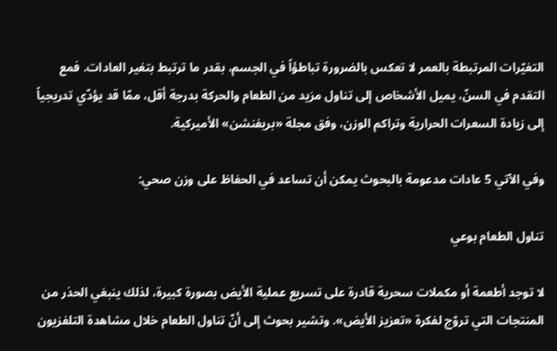التغيّرات المرتبطة بالعمر لا تعكس بالضرورة تباطؤاً في الجسم، بقدر ما ترتبط بتغير العادات. فمع التقدم في السنّ، يميل الأشخاص إلى تناول مزيد من الطعام والحركة بدرجة أقل، ممّا قد يؤدّي تدريجياً إلى زيادة السعرات الحرارية وتراكم الوزن، وفق مجلة «بريفنشن» الأميركية.

وفي الآتي 5 عادات مدعومة بالبحوث يمكن أن تساعد في الحفاظ على وزن صحي:

تناول الطعام بوعي

لا توجد أطعمة أو مكملات سحرية قادرة على تسريع عملية الأيض بصورة كبيرة، لذلك ينبغي الحذر من المنتجات التي تروّج لفكرة «تعزيز الأيض». وتشير بحوث إلى أنّ تناول الطعام خلال مشاهدة التلفزيون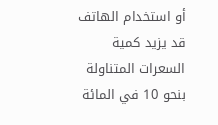أو استخدام الهاتف قد يزيد كمية السعرات المتناولة بنحو 10 في المائة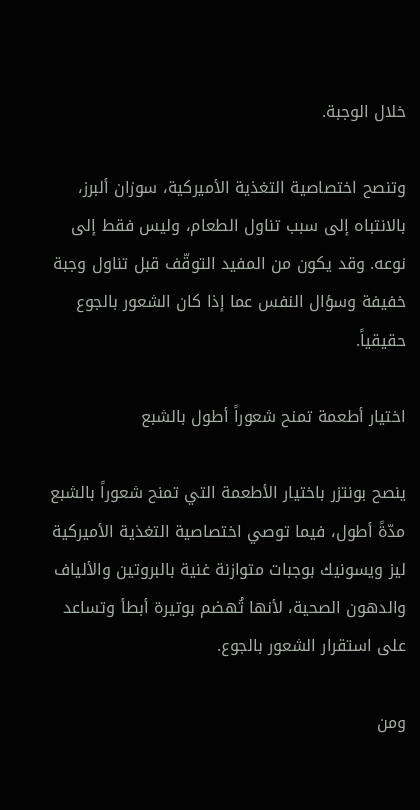خلال الوجبة.

وتنصح اختصاصية التغذية الأميركية، سوزان ألبرز، بالانتباه إلى سبب تناول الطعام، وليس فقط إلى نوعه. وقد يكون من المفيد التوقّف قبل تناول وجبة خفيفة وسؤال النفس عما إذا كان الشعور بالجوع حقيقياً.

اختيار أطعمة تمنح شعوراً أطول بالشبع

ينصح بونتزر باختيار الأطعمة التي تمنح شعوراً بالشبع مدّةً أطول، فيما توصي اختصاصية التغذية الأميركية ليز ويسونيك بوجبات متوازنة غنية بالبروتين والألياف والدهون الصحية، لأنها تُهضم بوتيرة أبطأ وتساعد على استقرار الشعور بالجوع.

ومن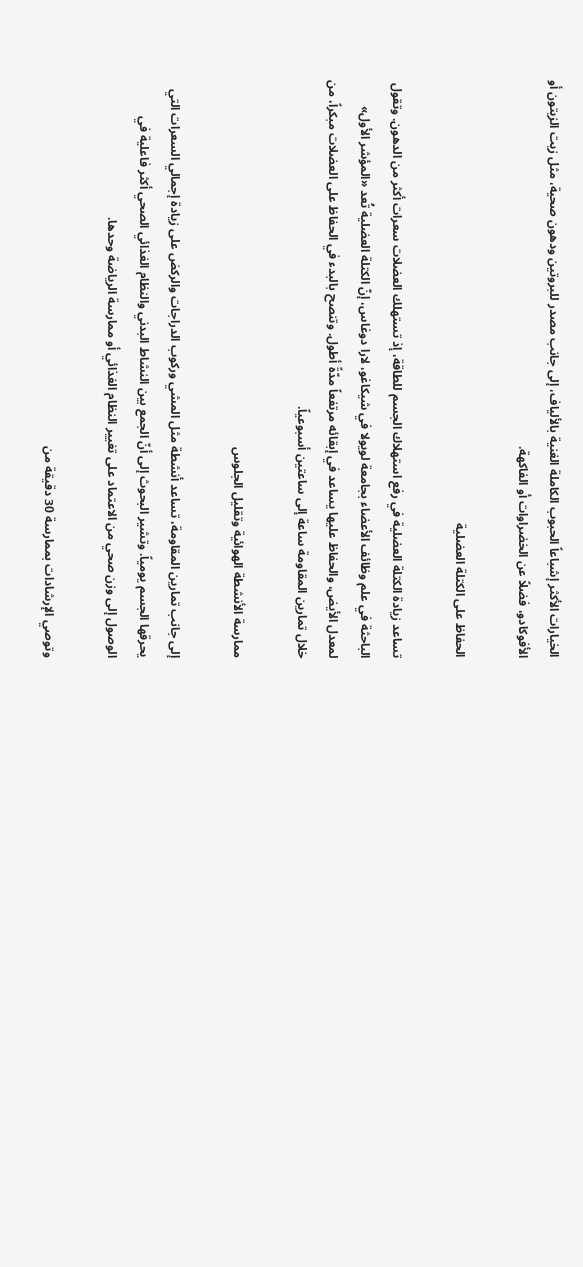الخيارات الأكثر إشباعاً الحبوب الكاملة الغنية بالألياف، إلى جانب مصدر للبروتين ودهون صحية، مثل زيت الزيتون أو الأفوكادو، فضلاً عن الخضراوات أو الفاكهة.

الحفاظ على الكتلة العضلية

تساعد زيادة الكتلة العضلية في رفع استهلاك الجسم للطاقة، إذ تستهلك العضلات سعرات أكثر من الدهون. وتقول الباحثة في علم وظائف الأعضاء بجامعة لويولا في شيكاغو، لارا دوغاس، إنّ الكتلة العضلية تُعد «المؤشر الأول» لمعدل الأيض، والحفاظ عليها يساعد في إبقائه مرتفعاً مدّةً أطول. وتنصح بالبدء في الحفاظ على العضلات مبكراً، من خلال تمارين المقاومة ساعة إلى ساعتين أسبوعياً.

ممارسة الأنشطة الهوائية وتقليل الجلوس

إلى جانب تمارين المقاومة، تساعد أنشطة مثل المشي وركوب الدراجات والركض على زيادة إجمالي السعرات التي يحرقها الجسم يومياً. وتشير البحوث إلى أنّ الجمع بين النشاط البدني والنظام الغذائي الصحي أكثر فاعلية في الوصول إلى وزن صحي من الاعتماد على تغيير النظام الغذائي أو ممارسة الرياضة وحدها.

وتوصي الإرشادات بممارسة 30 دقيقة من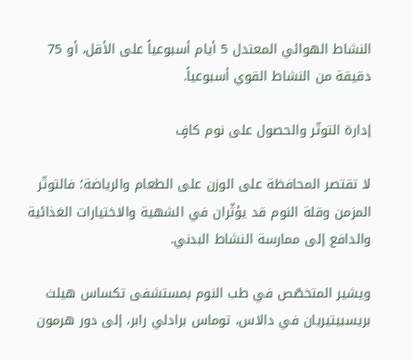النشاط الهوائي المعتدل 5 أيام أسبوعياً على الأقل، أو 75 دقيقة من النشاط القوي أسبوعياً.

إدارة التوتّر والحصول على نوم كافٍ

لا تقتصر المحافظة على الوزن على الطعام والرياضة؛ فالتوتّر المزمن وقلة النوم قد يؤثّران في الشهية والاختيارات الغذائية والدافع إلى ممارسة النشاط البدني.

ويشير المتخصّص في طب النوم بمستشفى تكساس هيلث بريسبيتيريان في دالاس، توماس برادلي رابر، إلى دور هرمون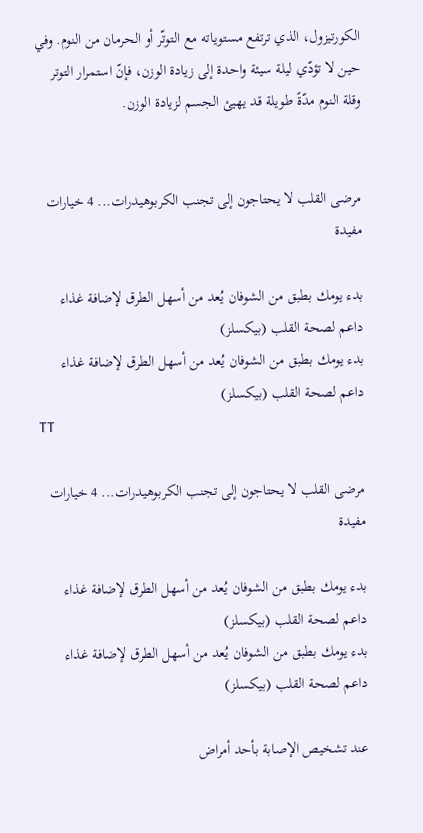الكورتيزول، الذي ترتفع مستوياته مع التوتّر أو الحرمان من النوم. وفي حين لا تؤدّي ليلة سيئة واحدة إلى زيادة الوزن، فإنّ استمرار التوتر وقلة النوم مدّةً طويلة قد يهيئ الجسم لزيادة الوزن.


مرضى القلب لا يحتاجون إلى تجنب الكربوهيدرات... 4 خيارات مفيدة

بدء يومك بطبق من الشوفان يُعد من أسهل الطرق لإضافة غذاء داعم لصحة القلب (بيكسلز)
بدء يومك بطبق من الشوفان يُعد من أسهل الطرق لإضافة غذاء داعم لصحة القلب (بيكسلز)
TT

مرضى القلب لا يحتاجون إلى تجنب الكربوهيدرات... 4 خيارات مفيدة

بدء يومك بطبق من الشوفان يُعد من أسهل الطرق لإضافة غذاء داعم لصحة القلب (بيكسلز)
بدء يومك بطبق من الشوفان يُعد من أسهل الطرق لإضافة غذاء داعم لصحة القلب (بيكسلز)

عند تشخيص الإصابة بأحد أمراض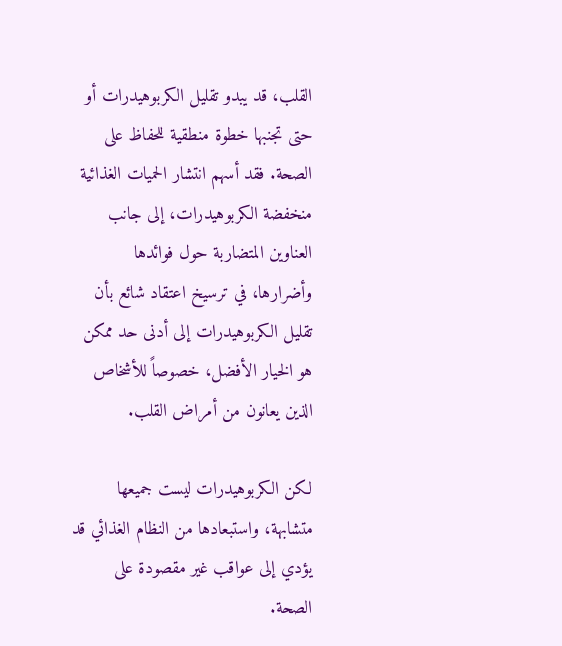القلب، قد يبدو تقليل الكربوهيدرات أو حتى تجنبها خطوة منطقية للحفاظ على الصحة. فقد أسهم انتشار الحميات الغذائية منخفضة الكربوهيدرات، إلى جانب العناوين المتضاربة حول فوائدها وأضرارها، في ترسيخ اعتقاد شائع بأن تقليل الكربوهيدرات إلى أدنى حد ممكن هو الخيار الأفضل، خصوصاً للأشخاص الذين يعانون من أمراض القلب.

لكن الكربوهيدرات ليست جميعها متشابهة، واستبعادها من النظام الغذائي قد يؤدي إلى عواقب غير مقصودة على الصحة.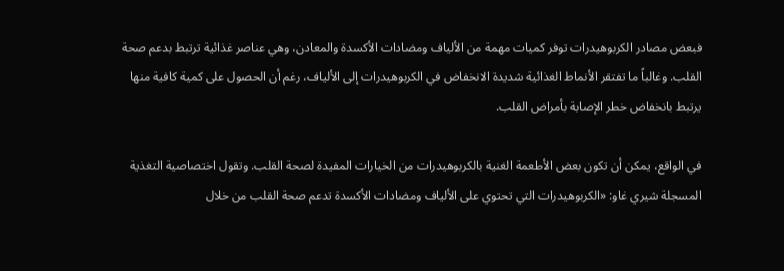فبعض مصادر الكربوهيدرات توفر كميات مهمة من الألياف ومضادات الأكسدة والمعادن، وهي عناصر غذائية ترتبط بدعم صحة القلب. وغالباً ما تفتقر الأنماط الغذائية شديدة الانخفاض في الكربوهيدرات إلى الألياف، رغم أن الحصول على كمية كافية منها يرتبط بانخفاض خطر الإصابة بأمراض القلب.

في الواقع، يمكن أن تكون بعض الأطعمة الغنية بالكربوهيدرات من الخيارات المفيدة لصحة القلب. وتقول اختصاصية التغذية المسجلة شيري غاو: «الكربوهيدرات التي تحتوي على الألياف ومضادات الأكسدة تدعم صحة القلب من خلال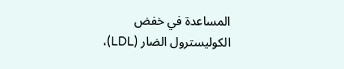المساعدة في خفض الكوليسترول الضار (LDL)،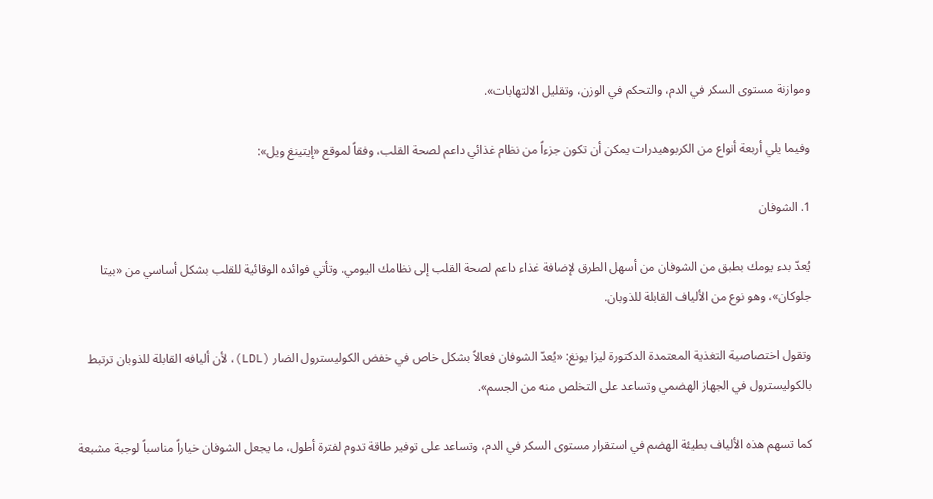وموازنة مستوى السكر في الدم، والتحكم في الوزن، وتقليل الالتهابات».

وفيما يلي أربعة أنواع من الكربوهيدرات يمكن أن تكون جزءاً من نظام غذائي داعم لصحة القلب، وفقاً لموقع «إيتينغ ويل»:

1. الشوفان

يُعدّ بدء يومك بطبق من الشوفان من أسهل الطرق لإضافة غذاء داعم لصحة القلب إلى نظامك اليومي. وتأتي فوائده الوقائية للقلب بشكل أساسي من «بيتا جلوكان»، وهو نوع من الألياف القابلة للذوبان.

وتقول اختصاصية التغذية المعتمدة الدكتورة ليزا يونغ: «يُعدّ الشوفان فعالاً بشكل خاص في خفض الكوليسترول الضار (LDL)، لأن أليافه القابلة للذوبان ترتبط بالكوليسترول في الجهاز الهضمي وتساعد على التخلص منه من الجسم».

كما تسهم هذه الألياف بطيئة الهضم في استقرار مستوى السكر في الدم، وتساعد على توفير طاقة تدوم لفترة أطول، ما يجعل الشوفان خياراً مناسباً لوجبة مشبعة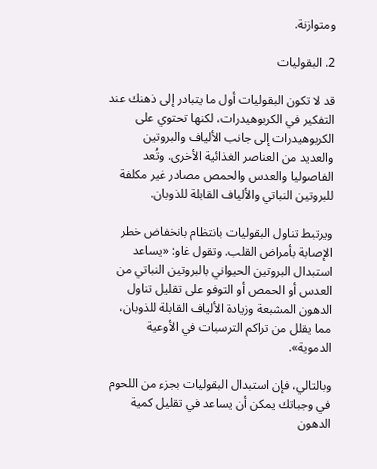ومتوازنة.

2. البقوليات

قد لا تكون البقوليات أول ما يتبادر إلى ذهنك عند التفكير في الكربوهيدرات، لكنها تحتوي على الكربوهيدرات إلى جانب الألياف والبروتين والعديد من العناصر الغذائية الأخرى. وتُعد الفاصوليا والعدس والحمص مصادر غير مكلفة للبروتين النباتي والألياف القابلة للذوبان.

ويرتبط تناول البقوليات بانتظام بانخفاض خطر الإصابة بأمراض القلب. وتقول غاو: «يساعد استبدال البروتين الحيواني بالبروتين النباتي من العدس أو الحمص أو التوفو على تقليل تناول الدهون المشبعة وزيادة الألياف القابلة للذوبان، مما يقلل من تراكم الترسبات في الأوعية الدموية».

وبالتالي، فإن استبدال البقوليات بجزء من اللحوم في وجباتك يمكن أن يساعد في تقليل كمية الدهون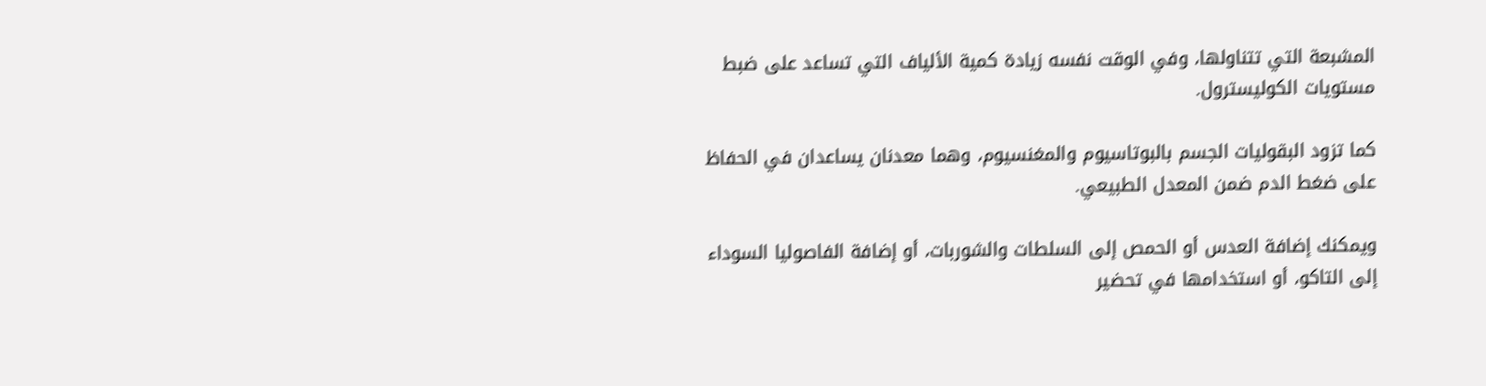المشبعة التي تتناولها، وفي الوقت نفسه زيادة كمية الألياف التي تساعد على ضبط مستويات الكوليسترول.

كما تزود البقوليات الجسم بالبوتاسيوم والمغنسيوم، وهما معدنان يساعدان في الحفاظ على ضغط الدم ضمن المعدل الطبيعي.

ويمكنك إضافة العدس أو الحمص إلى السلطات والشوربات، أو إضافة الفاصوليا السوداء إلى التاكو، أو استخدامها في تحضير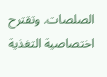الصلصات. وتقترح اختصاصية التغذية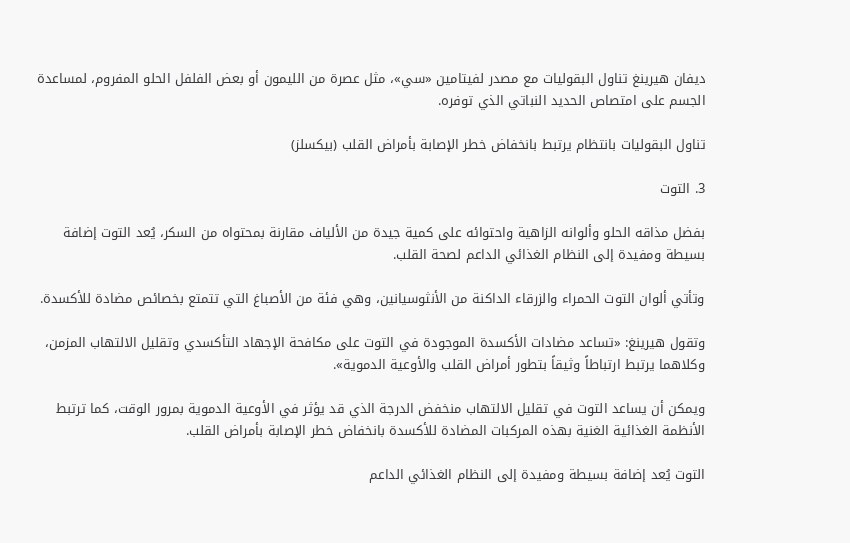ديفان هيرينغ تناول البقوليات مع مصدر لفيتامين «سي»، مثل عصرة من الليمون أو بعض الفلفل الحلو المفروم، لمساعدة الجسم على امتصاص الحديد النباتي الذي توفره.

تناول البقوليات بانتظام يرتبط بانخفاض خطر الإصابة بأمراض القلب (بيكسلز)

3. التوت

بفضل مذاقه الحلو وألوانه الزاهية واحتوائه على كمية جيدة من الألياف مقارنة بمحتواه من السكر، يُعد التوت إضافة بسيطة ومفيدة إلى النظام الغذائي الداعم لصحة القلب.

وتأتي ألوان التوت الحمراء والزرقاء الداكنة من الأنثوسيانين، وهي فئة من الأصباغ التي تتمتع بخصائص مضادة للأكسدة.

وتقول هيرينغ: «تساعد مضادات الأكسدة الموجودة في التوت على مكافحة الإجهاد التأكسدي وتقليل الالتهاب المزمن، وكلاهما يرتبط ارتباطاً وثيقاً بتطور أمراض القلب والأوعية الدموية».

ويمكن أن يساعد التوت في تقليل الالتهاب منخفض الدرجة الذي قد يؤثر في الأوعية الدموية بمرور الوقت، كما ترتبط الأنظمة الغذائية الغنية بهذه المركبات المضادة للأكسدة بانخفاض خطر الإصابة بأمراض القلب.

التوت يُعد إضافة بسيطة ومفيدة إلى النظام الغذائي الداعم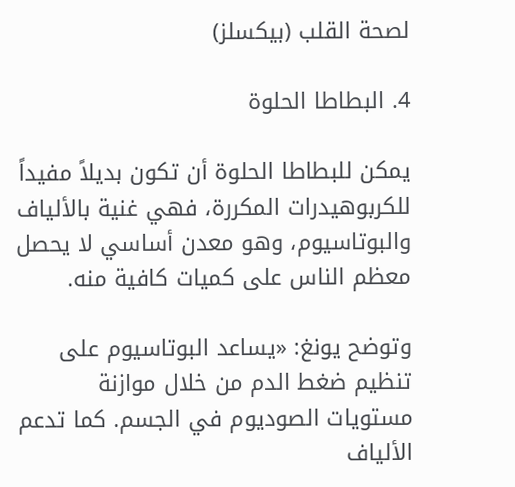لصحة القلب (بيكسلز)

4. البطاطا الحلوة

يمكن للبطاطا الحلوة أن تكون بديلاً مفيداً للكربوهيدرات المكررة، فهي غنية بالألياف والبوتاسيوم، وهو معدن أساسي لا يحصل معظم الناس على كميات كافية منه.

وتوضح يونغ: «يساعد البوتاسيوم على تنظيم ضغط الدم من خلال موازنة مستويات الصوديوم في الجسم. كما تدعم الألياف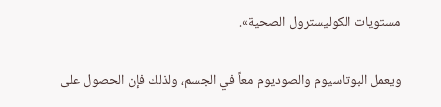مستويات الكوليسترول الصحية».

ويعمل البوتاسيوم والصوديوم معاً في الجسم، ولذلك فإن الحصول على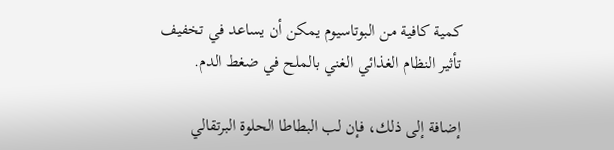كمية كافية من البوتاسيوم يمكن أن يساعد في تخفيف تأثير النظام الغذائي الغني بالملح في ضغط الدم.

إضافة إلى ذلك، فإن لب البطاطا الحلوة البرتقالي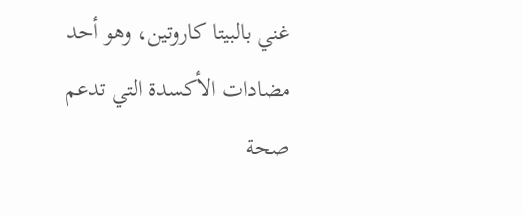غني بالبيتا كاروتين، وهو أحد مضادات الأكسدة التي تدعم صحة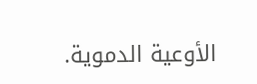الأوعية الدموية.